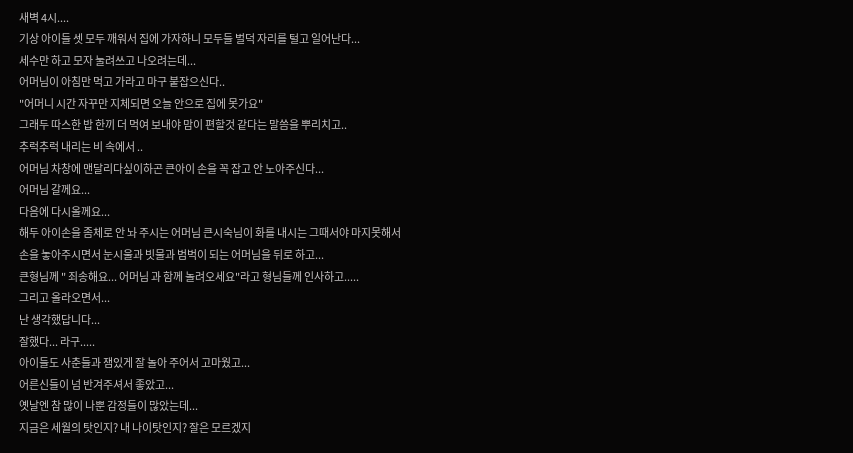새벽 4시....
기상 아이들 셋 모두 깨워서 집에 가자하니 모두들 벌덕 자리를 털고 일어난다...
세수만 하고 모자 눌려쓰고 나오려는데...
어머님이 아침만 먹고 가라고 마구 붙잡으신다..
"어머니 시간 자꾸만 지체되면 오늘 안으로 집에 못가요"
그래두 따스한 밥 한끼 더 먹여 보내야 맘이 편할것 같다는 말씀을 뿌리치고..
추럭추럭 내리는 비 속에서 ..
어머님 차창에 맨달리다싶이하곤 큰아이 손을 꼭 잡고 안 노아주신다...
어머님 갈께요...
다음에 다시올께요...
해두 아이손을 좀체로 안 놔 주시는 어머님 큰시숙님이 화를 내시는 그때서야 마지못해서
손을 놓아주시면서 눈시울과 빗물과 범벅이 되는 어머님을 뒤로 하고...
큰형님께 " 죄송해요... 어머님 과 함께 놀려오세요"라고 형님들께 인사하고.....
그리고 올라오면서...
난 생각했답니다...
잘했다... 라구.....
아이들도 사춘들과 잼있게 잘 놀아 주어서 고마웠고...
어른신들이 넘 반겨주셔서 좋았고...
옛날엔 참 많이 나뿐 감정들이 많았는데...
지금은 세월의 탓인지? 내 나이탓인지? 잘은 모르겠지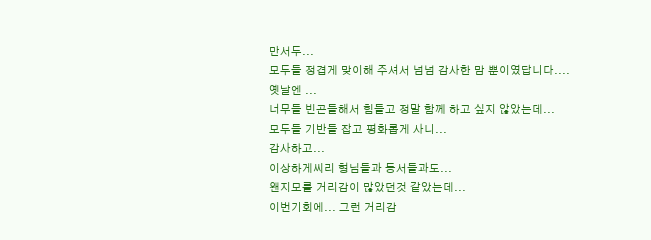만서두...
모두들 정겹게 맞이해 주셔서 넘넘 감사한 맘 뿐이였답니다....
옛날엔 ...
너무들 빈곤들해서 힘들고 정말 함께 하고 싶지 않았는데...
모두들 기반들 잡고 평화롭게 사니...
감사하고...
이상하게씨리 형님들과 동서들과도...
왠지모를 거리감이 많았던것 같았는데...
이번기회에... 그런 거리감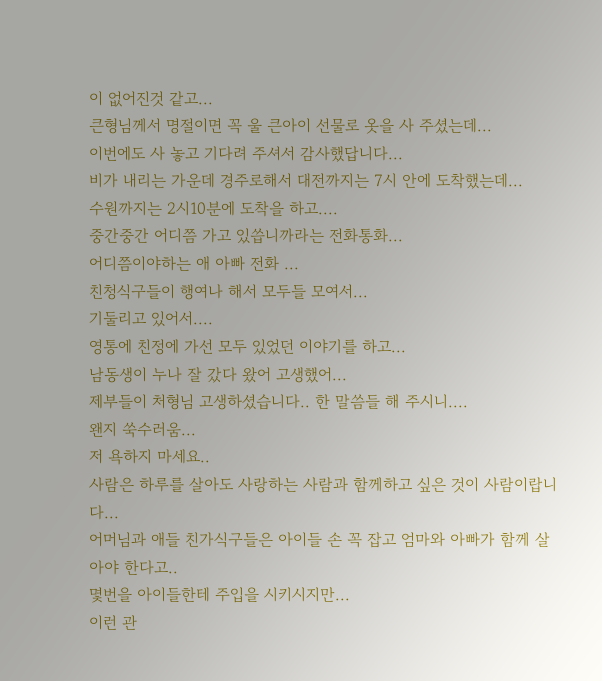이 없어진것 같고...
큰형님께서 명절이면 꼭 울 큰아이 선물로 옷을 사 주셨는데...
이번에도 사 놓고 기다려 주셔서 감사했답니다...
비가 내리는 가운데 경주로해서 대전까지는 7시 안에 도착했는데...
수원까지는 2시10분에 도착을 하고....
중간중간 어디쯤 가고 있씁니까라는 전화통화...
어디쯤이야하는 애 아빠 전화 ...
친청식구들이 행여나 해서 모두들 모여서...
기둘리고 있어서....
영통에 친정에 가선 모두 있었던 이야기를 하고...
남동생이 누나 잘 갔다 왔어 고생했어...
제부들이 처형님 고생하셨습니다.. 한 말씀들 해 주시니....
왠지 쑥수러움...
저 욕하지 마세요..
사람은 하루를 살아도 사랑하는 사람과 함께하고 싶은 것이 사람이랍니다...
어머님과 애들 친가식구들은 아이들 손 꼭 잡고 엄마와 아빠가 함께 살아야 한다고..
몇번을 아이들한테 주입을 시키시지만...
이런 관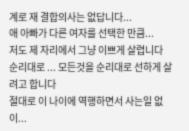계로 재 결합의사는 없답니다...
애 아빠가 다른 여자를 선택한 만큼...
저도 제 자리에서 그냥 이쁘게 살렵니다
순리대로 ... 모든것을 순리대로 선하게 살려고 합니다
절대로 이 나이에 역행하면서 사는일 없이...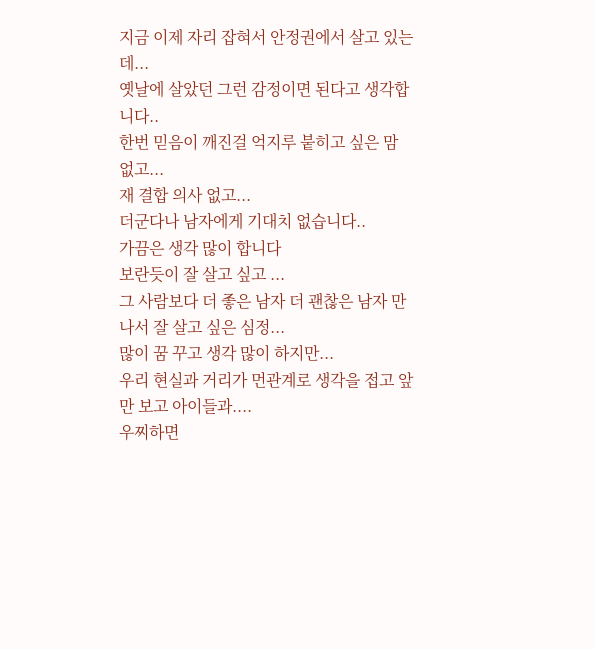지금 이제 자리 잡혀서 안정권에서 살고 있는데...
옛날에 살았던 그런 감정이면 된다고 생각합니다..
한번 믿음이 깨진걸 억지루 붙히고 싶은 맘 없고...
재 결합 의사 없고...
더군다나 남자에게 기대치 없습니다..
가끔은 생각 많이 합니다
보란듯이 잘 살고 싶고 ...
그 사람보다 더 좋은 남자 더 괜찮은 남자 만나서 잘 살고 싶은 심정...
많이 꿈 꾸고 생각 많이 하지만...
우리 현실과 거리가 먼관계로 생각을 접고 앞만 보고 아이들과....
우찌하면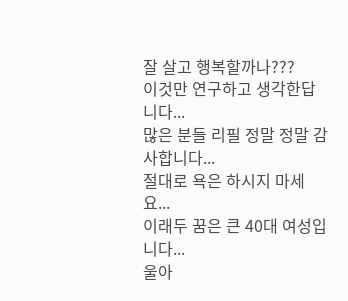잘 살고 행복할까나???
이것만 연구하고 생각한답니다...
많은 분들 리필 정말 정말 감사합니다...
절대로 욕은 하시지 마세요...
이래두 꿈은 큰 40대 여성입니다...
울아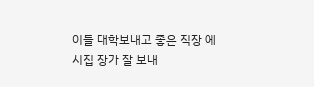이들 대학보내고 좋은 직장 에 시집 장가 잘 보내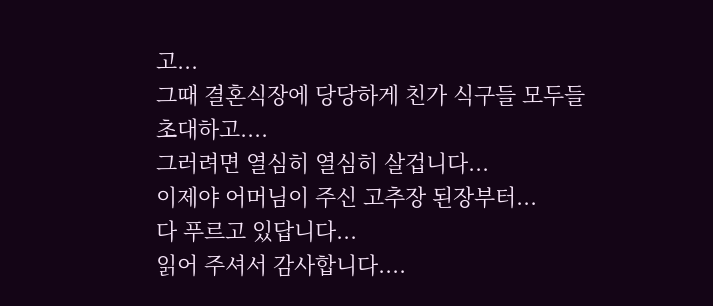고...
그때 결혼식장에 당당하게 친가 식구들 모두들 초대하고....
그러려면 열심히 열심히 살겁니다...
이제야 어머님이 주신 고추장 된장부터...
다 푸르고 있답니다...
읽어 주셔서 감사합니다....